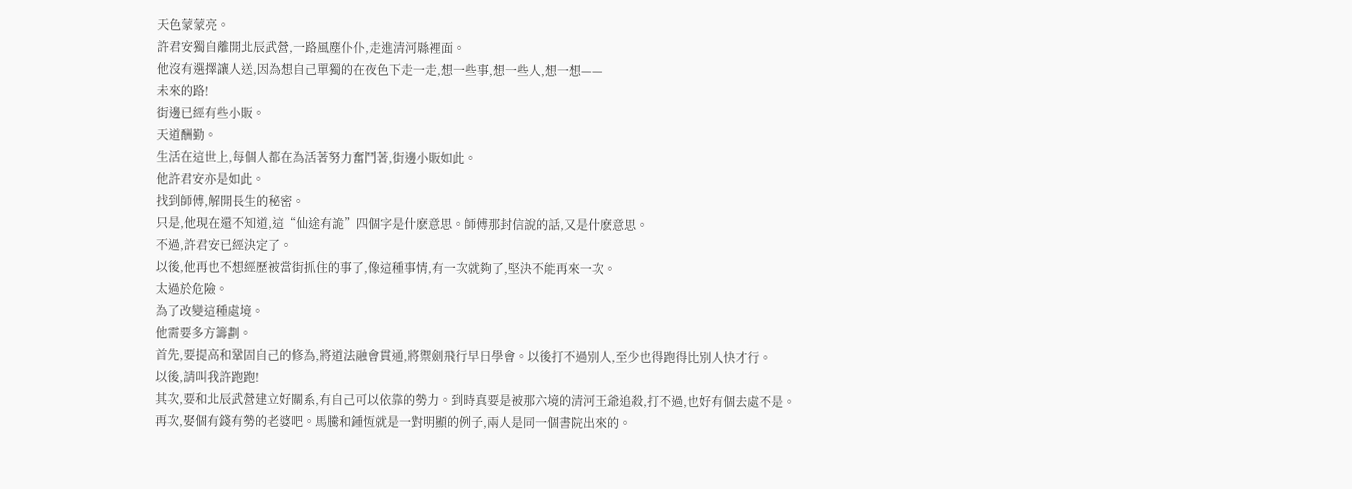天色蒙蒙亮。
許君安獨自離開北辰武營,一路風塵仆仆,走進清河縣裡面。
他沒有選擇讓人送,因為想自己單獨的在夜色下走一走,想一些事,想一些人,想一想——
未來的路!
街邊已經有些小販。
天道酬勤。
生活在這世上,每個人都在為活著努力奮鬥著,街邊小販如此。
他許君安亦是如此。
找到師傅,解開長生的秘密。
只是,他現在還不知道,這“仙途有詭”四個字是什麽意思。師傅那封信說的話,又是什麽意思。
不過,許君安已經決定了。
以後,他再也不想經歷被當街抓住的事了,像這種事情,有一次就夠了,堅決不能再來一次。
太過於危險。
為了改變這種處境。
他需要多方籌劃。
首先,要提高和鞏固自己的修為,將道法融會貫通,將禦劍飛行早日學會。以後打不過別人,至少也得跑得比別人快才行。
以後,請叫我許跑跑!
其次,要和北辰武營建立好關系,有自己可以依靠的勢力。到時真要是被那六境的清河王爺追殺,打不過,也好有個去處不是。
再次,娶個有錢有勢的老婆吧。馬騰和鍾恆就是一對明顯的例子,兩人是同一個書院出來的。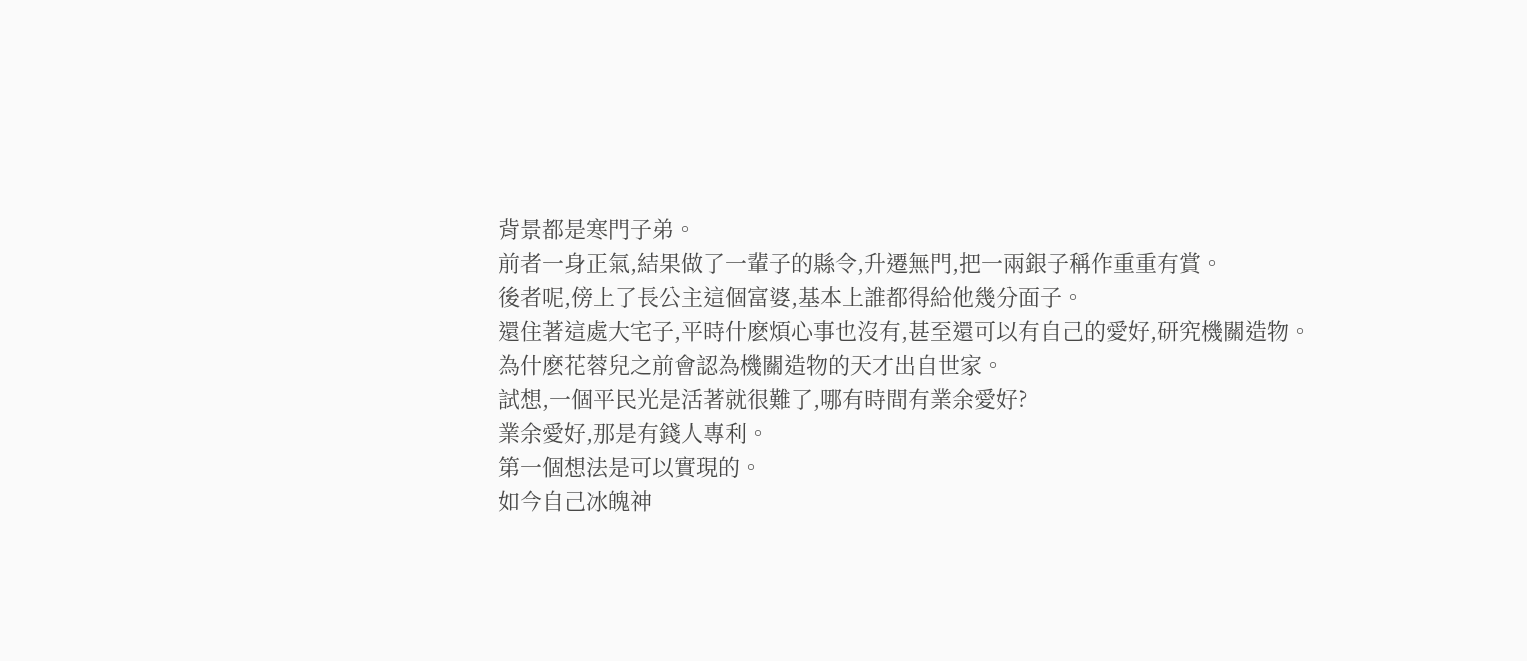背景都是寒門子弟。
前者一身正氣,結果做了一輩子的縣令,升遷無門,把一兩銀子稱作重重有賞。
後者呢,傍上了長公主這個富婆,基本上誰都得給他幾分面子。
還住著這處大宅子,平時什麽煩心事也沒有,甚至還可以有自己的愛好,研究機關造物。
為什麽花蓉兒之前會認為機關造物的天才出自世家。
試想,一個平民光是活著就很難了,哪有時間有業余愛好?
業余愛好,那是有錢人專利。
第一個想法是可以實現的。
如今自己冰魄神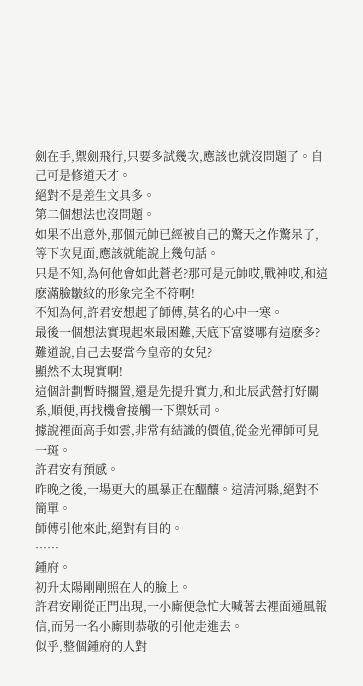劍在手,禦劍飛行,只要多試幾次,應該也就沒問題了。自己可是修道天才。
絕對不是差生文具多。
第二個想法也沒問題。
如果不出意外,那個元帥已經被自己的驚天之作驚呆了,等下次見面,應該就能說上幾句話。
只是不知,為何他會如此蒼老?那可是元帥哎,戰神哎,和這麽滿臉皺紋的形象完全不符啊!
不知為何,許君安想起了師傅,莫名的心中一寒。
最後一個想法實現起來最困難,天底下富婆哪有這麽多?難道說,自己去娶當今皇帝的女兒?
顯然不太現實啊!
這個計劃暫時擱置,還是先提升實力,和北辰武營打好關系,順便,再找機會接觸一下禦妖司。
據說裡面高手如雲,非常有結識的價值,從金光禪師可見一斑。
許君安有預感。
昨晚之後,一場更大的風暴正在醞釀。這清河縣,絕對不簡單。
師傅引他來此,絕對有目的。
……
鍾府。
初升太陽剛剛照在人的臉上。
許君安剛從正門出現,一小廝便急忙大喊著去裡面通風報信,而另一名小廝則恭敬的引他走進去。
似乎,整個鍾府的人對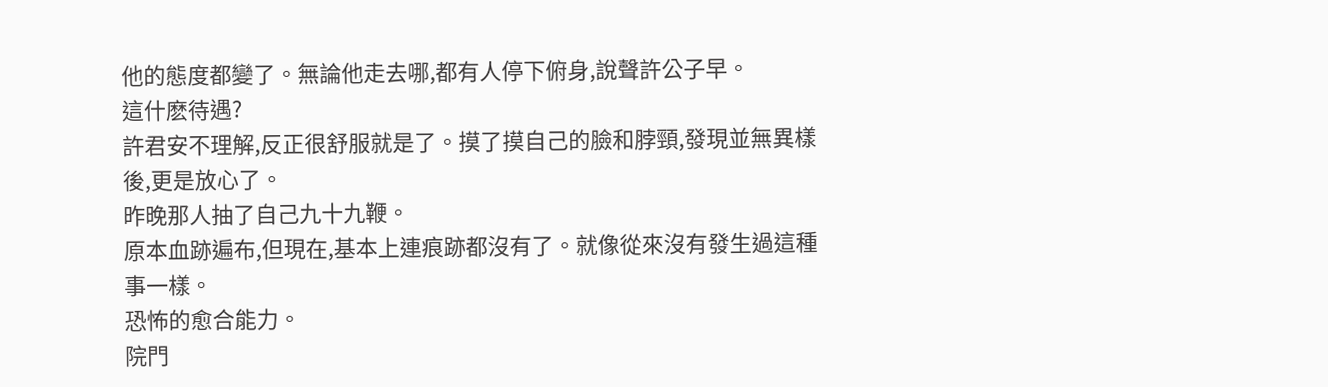他的態度都變了。無論他走去哪,都有人停下俯身,說聲許公子早。
這什麽待遇?
許君安不理解,反正很舒服就是了。摸了摸自己的臉和脖頸,發現並無異樣後,更是放心了。
昨晚那人抽了自己九十九鞭。
原本血跡遍布,但現在,基本上連痕跡都沒有了。就像從來沒有發生過這種事一樣。
恐怖的愈合能力。
院門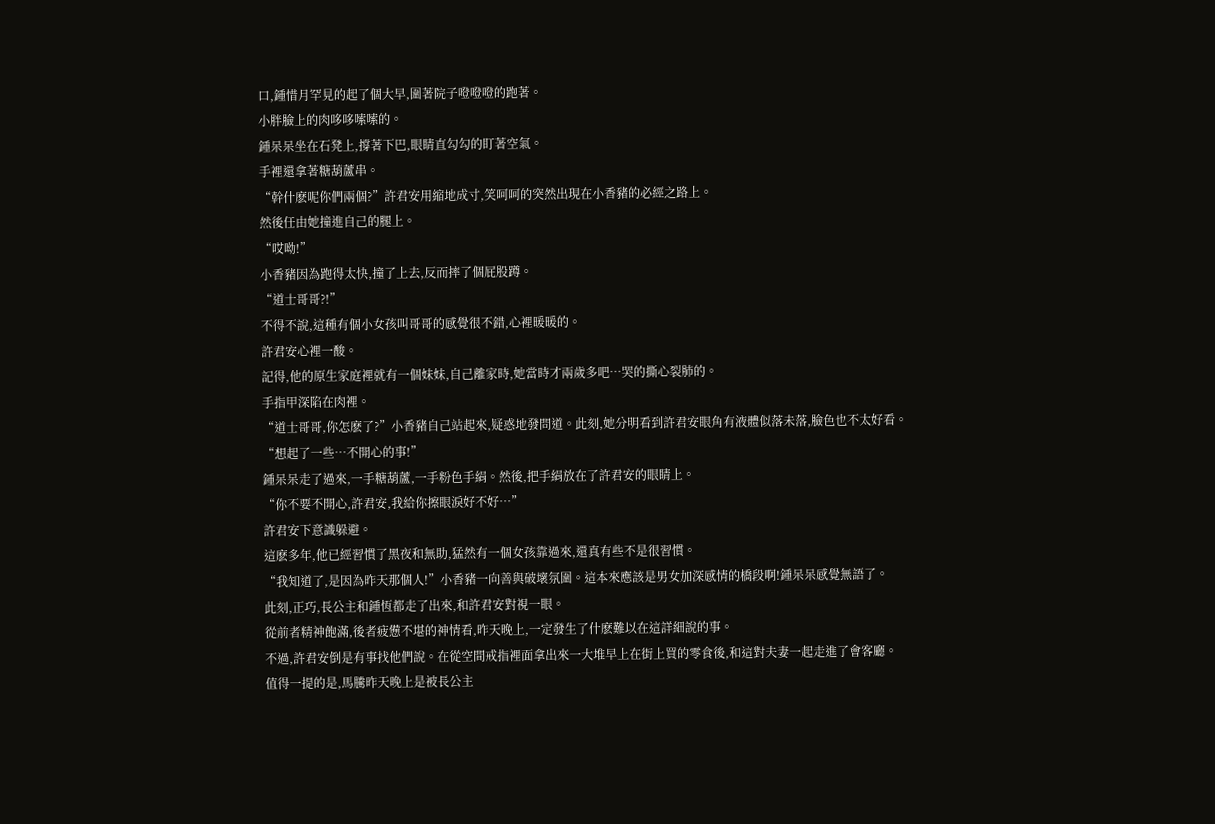口,鍾惜月罕見的起了個大早,圍著院子噔噔噔的跑著。
小胖臉上的肉哆哆嗦嗦的。
鍾呆呆坐在石凳上,撐著下巴,眼睛直勾勾的盯著空氣。
手裡還拿著糖葫蘆串。
“幹什麽呢你們兩個?”許君安用縮地成寸,笑呵呵的突然出現在小香豬的必經之路上。
然後任由她撞進自己的腿上。
“哎呦!”
小香豬因為跑得太快,撞了上去,反而摔了個屁股蹲。
“道士哥哥?!”
不得不說,這種有個小女孩叫哥哥的感覺很不錯,心裡暖暖的。
許君安心裡一酸。
記得,他的原生家庭裡就有一個妹妹,自己離家時,她當時才兩歲多吧…哭的撕心裂肺的。
手指甲深陷在肉裡。
“道士哥哥,你怎麽了?”小香豬自己站起來,疑惑地發問道。此刻,她分明看到許君安眼角有液體似落未落,臉色也不太好看。
“想起了一些…不開心的事!”
鍾呆呆走了過來,一手糖葫蘆,一手粉色手絹。然後,把手絹放在了許君安的眼睛上。
“你不要不開心,許君安,我給你擦眼淚好不好…”
許君安下意識躲避。
這麽多年,他已經習慣了黑夜和無助,猛然有一個女孩靠過來,還真有些不是很習慣。
“我知道了,是因為昨天那個人!”小香豬一向善與破壞氛圍。這本來應該是男女加深感情的橋段啊!鍾呆呆感覺無語了。
此刻,正巧,長公主和鍾恆都走了出來,和許君安對視一眼。
從前者精神飽滿,後者疲憊不堪的神情看,昨天晚上,一定發生了什麽難以在這詳細說的事。
不過,許君安倒是有事找他們說。在從空間戒指裡面拿出來一大堆早上在街上買的零食後,和這對夫妻一起走進了會客廳。
值得一提的是,馬騰昨天晚上是被長公主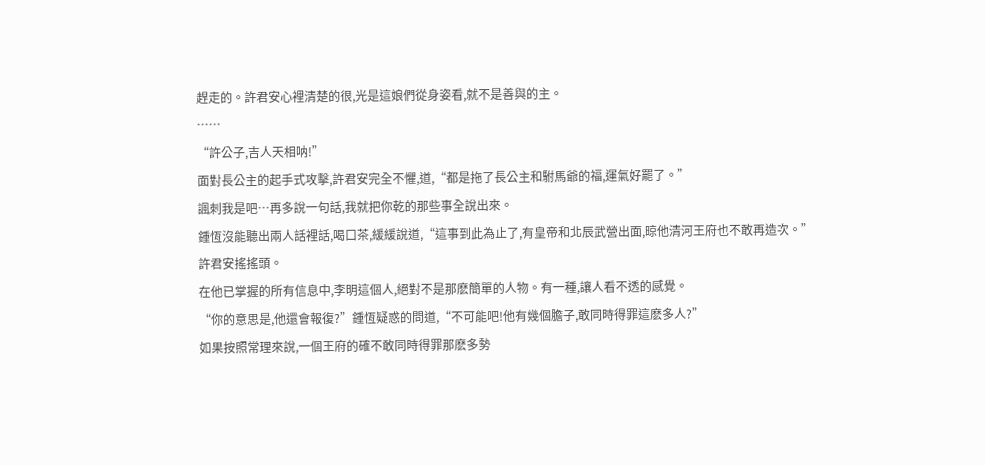趕走的。許君安心裡清楚的很,光是這娘們從身姿看,就不是善與的主。
……
“許公子,吉人天相呐!”
面對長公主的起手式攻擊,許君安完全不懼,道,“都是拖了長公主和駙馬爺的福,運氣好罷了。”
諷刺我是吧…再多說一句話,我就把你乾的那些事全說出來。
鍾恆沒能聽出兩人話裡話,喝口茶,緩緩說道,“這事到此為止了,有皇帝和北辰武營出面,晾他清河王府也不敢再造次。”
許君安搖搖頭。
在他已掌握的所有信息中,李明這個人,絕對不是那麽簡單的人物。有一種,讓人看不透的感覺。
“你的意思是,他還會報復?”鍾恆疑惑的問道,“不可能吧!他有幾個膽子,敢同時得罪這麽多人?”
如果按照常理來說,一個王府的確不敢同時得罪那麽多勢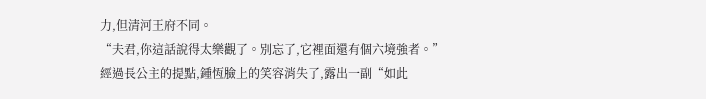力,但清河王府不同。
“夫君,你這話說得太樂觀了。別忘了,它裡面還有個六境強者。”
經過長公主的提點,鍾恆臉上的笑容消失了,露出一副“如此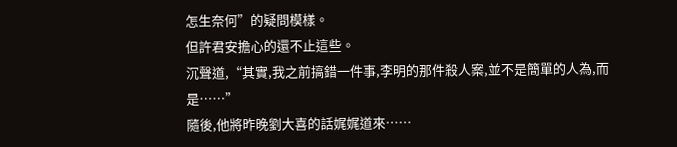怎生奈何”的疑問模樣。
但許君安擔心的還不止這些。
沉聲道,“其實,我之前搞錯一件事,李明的那件殺人案,並不是簡單的人為,而是……”
隨後,他將昨晚劉大喜的話娓娓道來……